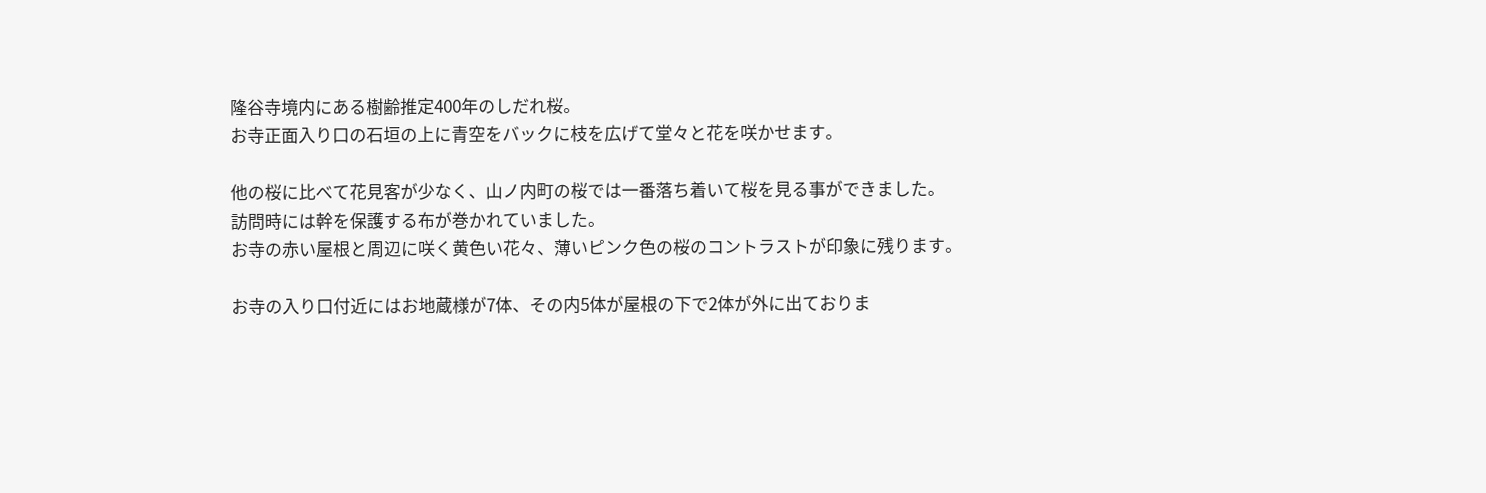隆谷寺境内にある樹齢推定400年のしだれ桜。
お寺正面入り口の石垣の上に青空をバックに枝を広げて堂々と花を咲かせます。

他の桜に比べて花見客が少なく、山ノ内町の桜では一番落ち着いて桜を見る事ができました。
訪問時には幹を保護する布が巻かれていました。
お寺の赤い屋根と周辺に咲く黄色い花々、薄いピンク色の桜のコントラストが印象に残ります。

お寺の入り口付近にはお地蔵様が7体、その内5体が屋根の下で2体が外に出ておりま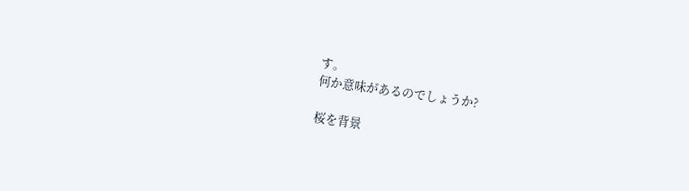す。
何か意味があるのでしょうか?

桜を背景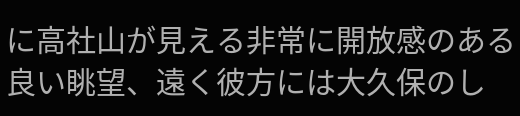に高社山が見える非常に開放感のある良い眺望、遠く彼方には大久保のし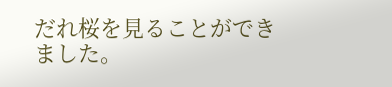だれ桜を見ることができました。